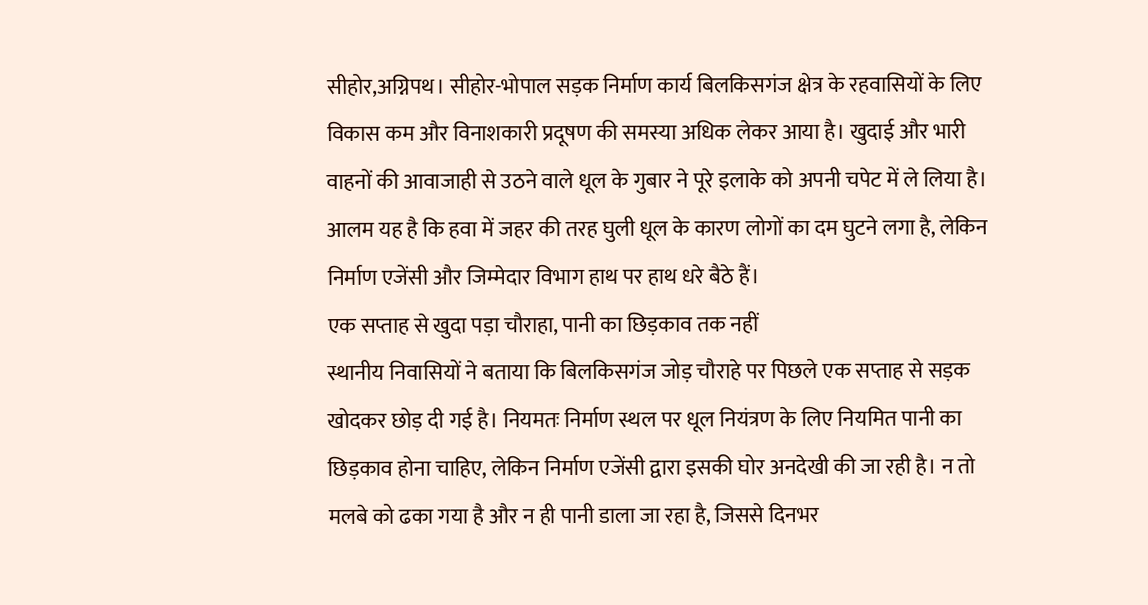सीहोर,अग्निपथ। सीहोर-भोपाल सड़क निर्माण कार्य बिलकिसगंज क्षेत्र के रहवासियों के लिए विकास कम और विनाशकारी प्रदूषण की समस्या अधिक लेकर आया है। खुदाई और भारी वाहनों की आवाजाही से उठने वाले धूल के गुबार ने पूरे इलाके को अपनी चपेट में ले लिया है। आलम यह है कि हवा में जहर की तरह घुली धूल के कारण लोगों का दम घुटने लगा है, लेकिन निर्माण एजेंसी और जिम्मेदार विभाग हाथ पर हाथ धरे बैठे हैं।
एक सप्ताह से खुदा पड़ा चौराहा, पानी का छिड़काव तक नहीं
स्थानीय निवासियों ने बताया कि बिलकिसगंज जोड़ चौराहे पर पिछले एक सप्ताह से सड़क खोदकर छोड़ दी गई है। नियमतः निर्माण स्थल पर धूल नियंत्रण के लिए नियमित पानी का छिड़काव होना चाहिए, लेकिन निर्माण एजेंसी द्वारा इसकी घोर अनदेखी की जा रही है। न तो मलबे को ढका गया है और न ही पानी डाला जा रहा है, जिससे दिनभर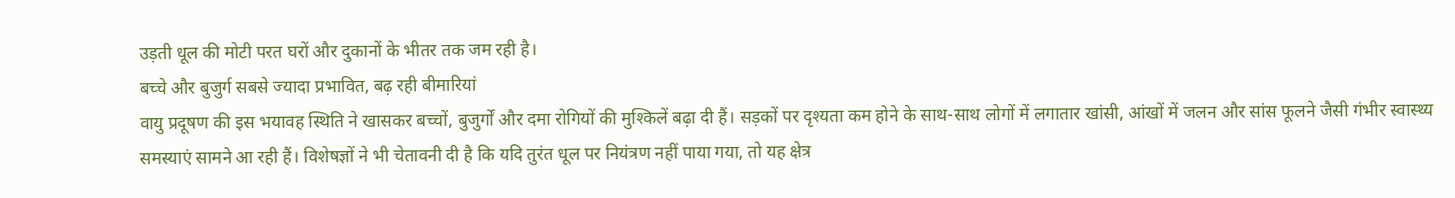उड़ती धूल की मोटी परत घरों और दुकानों के भीतर तक जम रही है।
बच्चे और बुजुर्ग सबसे ज्यादा प्रभावित, बढ़ रही बीमारियां
वायु प्रदूषण की इस भयावह स्थिति ने खासकर बच्चों, बुजुर्गों और दमा रोगियों की मुश्किलें बढ़ा दी हैं। सड़कों पर दृश्यता कम होने के साथ-साथ लोगों में लगातार खांसी, आंखों में जलन और सांस फूलने जैसी गंभीर स्वास्थ्य समस्याएं सामने आ रही हैं। विशेषज्ञों ने भी चेतावनी दी है कि यदि तुरंत धूल पर नियंत्रण नहीं पाया गया, तो यह क्षेत्र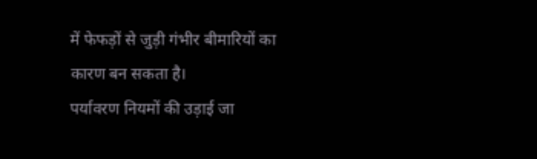में फेफड़ों से जुड़ी गंभीर बीमारियों का कारण बन सकता है।
पर्यावरण नियमों की उड़ाई जा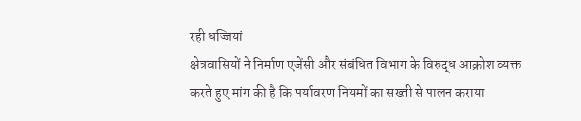रही धज्जियां
क्षेत्रवासियों ने निर्माण एजेंसी और संबंधित विभाग के विरुद्ध आक्रोश व्यक्त करते हुए मांग की है कि पर्यावरण नियमों का सख्ती से पालन कराया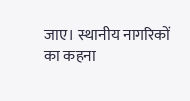जाए। स्थानीय नागरिकों का कहना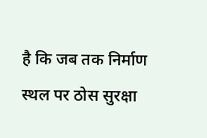है कि जब तक निर्माण स्थल पर ठोस सुरक्षा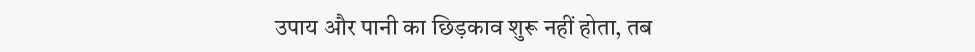उपाय और पानी का छिड़काव शुरू नहीं होता, तब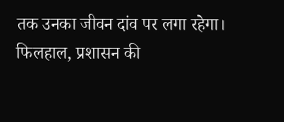तक उनका जीवन दांव पर लगा रहेगा। फिलहाल, प्रशासन की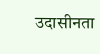उदासीनता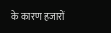के कारण हजारों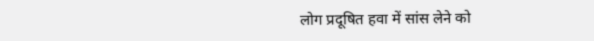लोग प्रदूषित हवा में सांस लेने को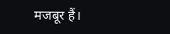मजबूर हैं।